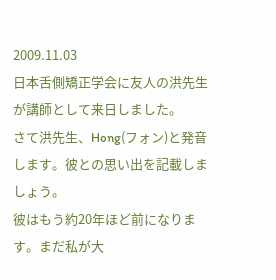2009.11.03
日本舌側矯正学会に友人の洪先生が講師として来日しました。
さて洪先生、Hong(フォン)と発音します。彼との思い出を記載しましょう。
彼はもう約20年ほど前になります。まだ私が大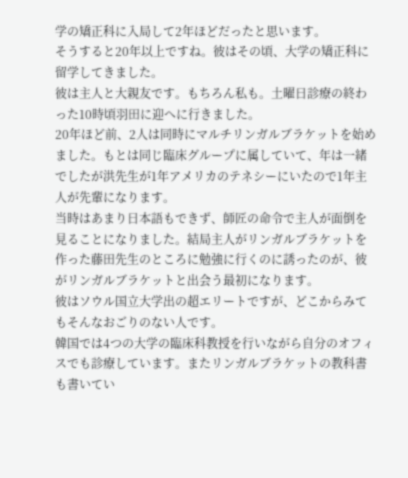学の矯正科に入局して2年ほどだったと思います。
そうすると20年以上ですね。彼はその頃、大学の矯正科に留学してきました。
彼は主人と大親友です。もちろん私も。土曜日診療の終わった10時頃羽田に迎へに行きました。
20年ほど前、2人は同時にマルチリンガルブラケットを始めました。もとは同じ臨床グループに属していて、年は一緒でしたが洪先生が1年アメリカのテネシーにいたので1年主人が先輩になります。
当時はあまり日本語もできず、師匠の命令で主人が面倒を見ることになりました。結局主人がリンガルブラケットを作った藤田先生のところに勉強に行くのに誘ったのが、彼がリンガルブラケットと出会う最初になります。
彼はソウル国立大学出の超エリートですが、どこからみてもそんなおごりのない人です。
韓国では4つの大学の臨床科教授を行いながら自分のオフィスでも診療しています。またリンガルブラケットの教科書も書いてい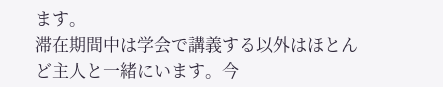ます。
滞在期間中は学会で講義する以外はほとんど主人と一緒にいます。今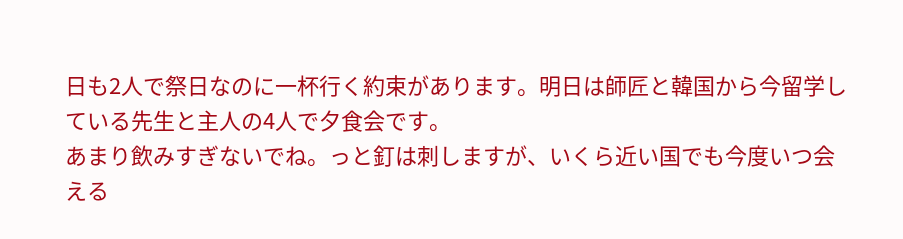日も2人で祭日なのに一杯行く約束があります。明日は師匠と韓国から今留学している先生と主人の4人で夕食会です。
あまり飲みすぎないでね。っと釘は刺しますが、いくら近い国でも今度いつ会える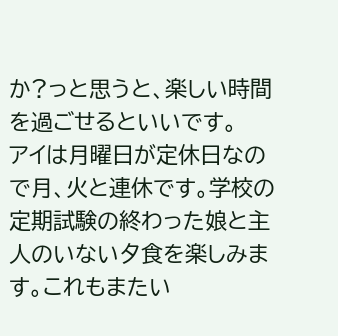か?っと思うと、楽しい時間を過ごせるといいです。
アイは月曜日が定休日なので月、火と連休です。学校の定期試験の終わった娘と主人のいない夕食を楽しみます。これもまたい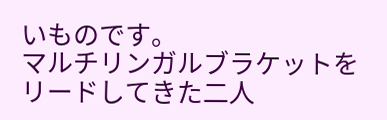いものです。
マルチリンガルブラケットをリードしてきた二人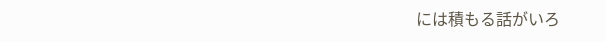には積もる話がいろ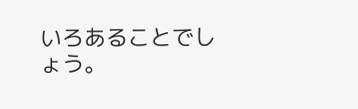いろあることでしょう。